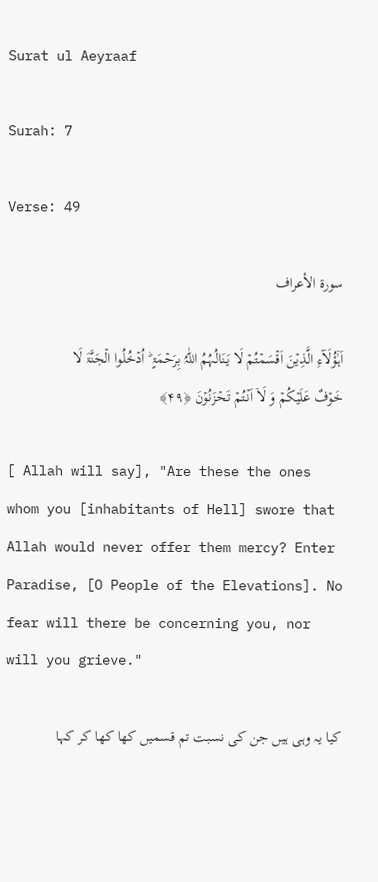Surat ul Aeyraaf

Surah: 7

Verse: 49

سورة الأعراف

اَہٰۤؤُلَآءِ الَّذِیۡنَ اَقۡسَمۡتُمۡ لَا یَنَالُہُمُ اللّٰہُ بِرَحۡمَۃٍ ؕ اُدۡخُلُوا الۡجَنَّۃَ لَا خَوۡفٌ عَلَیۡکُمۡ وَ لَاۤ اَنۡتُمۡ تَحۡزَنُوۡنَ ﴿۴۹﴾

[ Allah will say], "Are these the ones whom you [inhabitants of Hell] swore that Allah would never offer them mercy? Enter Paradise, [O People of the Elevations]. No fear will there be concerning you, nor will you grieve."

کیا یہ وہی ہیں جن کی نسبت تم قسمیں کھا کھا کر کہا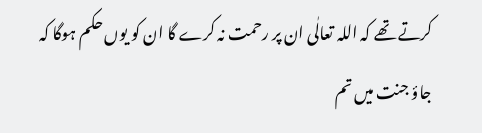کرتے تھے کہ اللہ تعالٰی ان پر رحمت نہ کرے گا ان کو یوں حکم ہوگا کہ جاؤ جنت میں تم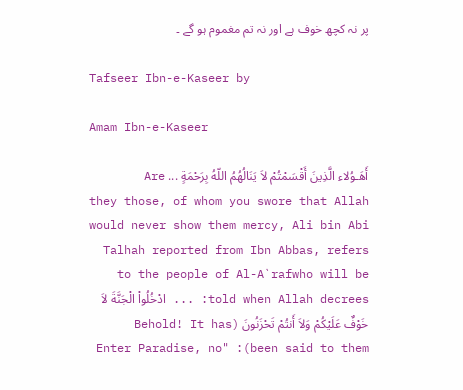پر نہ کچھ خوف ہے اور نہ تم مغموم ہو گے ۔

Tafseer Ibn-e-Kaseer by

Amam Ibn-e-Kaseer

أَهَـوُلاء الَّذِينَ أَقْسَمْتُمْ لاَ يَنَالُهُمُ اللّهُ بِرَحْمَةٍ ... Are they those, of whom you swore that Allah would never show them mercy, Ali bin Abi Talhah reported from Ibn Abbas, refers to the people of Al-A`rafwho will be told when Allah decrees: ... ادْخُلُواْ الْجَنَّةَ لاَ خَوْفٌ عَلَيْكُمْ وَلاَ أَنتُمْ تَحْزَنُونَ (Behold! It has been said to them): "Enter Paradise, no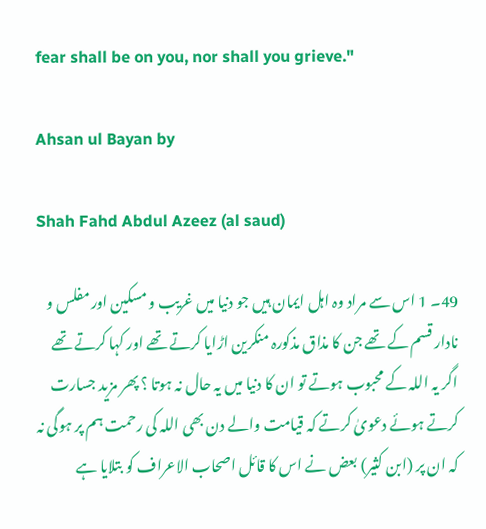fear shall be on you, nor shall you grieve."

Ahsan ul Bayan by

Shah Fahd Abdul Azeez (al saud)

49۔ 1 اس سے مراد وہ اہل ایمان ہیں جو دنیا میں غریب و مسکین اور مفلس و نادار قسم کے تھے جن کا مذاق مذکورہ منکرین اڑایا کرتے تھے اور کہا کرتے تھے اگر یہ اللہ کے محبوب ہوتے تو ان کا دنیا میں یہ حال نہ ہوتا ؟ پھر مزید جسارت کرتے ہوئے دعویٰ کرتے کہ قیامت والے دن بھی اللہ کی رحمت ہم پر ہوگی نہ کہ ان پر (ابن کثیر) بعض نے اس کا قائل اصحاب الاعراف کو بتلایا ہے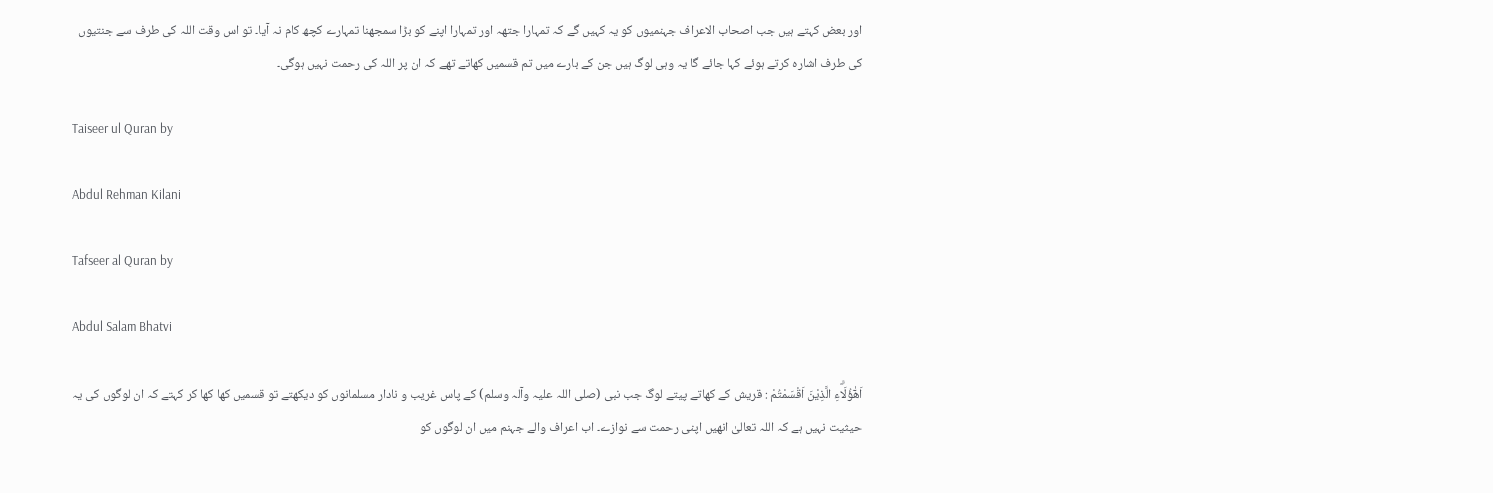اور بعض کہتے ہیں جب اصحاب الاعراف جہنمیوں کو یہ کہیں گے کہ تمہارا جتھہ اور تمہارا اپنے کو بڑا سمجھنا تمہارے کچھ کام نہ آیا۔ تو اس وقت اللہ کی طرف سے جنتیوں کی طرف اشارہ کرتے ہوئے کہا جائے گا یہ وہی لوگ ہیں جن کے بارے میں تم قسمیں کھاتے تھے کہ ان پر اللہ کی رحمت نہیں ہوگی۔

Taiseer ul Quran by

Abdul Rehman Kilani

Tafseer al Quran by

Abdul Salam Bhatvi

اَهٰٓؤُلَاۗءِ الَّذِيْنَ اَقْسَمْتُمْ : قریش کے کھاتے پیتے لوگ جب نبی (صلی اللہ علیہ وآلہ وسلم) کے پاس غریب و نادار مسلمانوں کو دیکھتے تو قسمیں کھا کھا کر کہتے کہ ان لوگوں کی یہ حیثیت نہیں ہے کہ اللہ تعالیٰ انھیں اپنی رحمت سے نوازے۔ اب اعراف والے جہنم میں ان لوگوں کو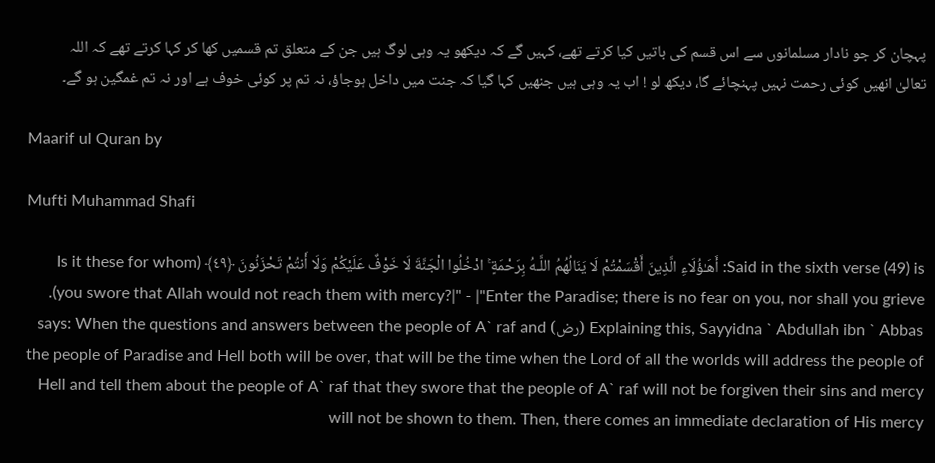پہچان کر جو نادار مسلمانوں سے اس قسم کی باتیں کیا کرتے تھے، کہیں گے کہ دیکھو یہ وہی لوگ ہیں جن کے متعلق تم قسمیں کھا کر کہا کرتے تھے کہ اللہ تعالیٰ انھیں کوئی رحمت نہیں پہنچائے گا، دیکھ لو ! اب یہ وہی ہیں جنھیں کہا گیا کہ جنت میں داخل ہوجاؤ، نہ تم پر کوئی خوف ہے اور نہ تم غمگین ہو گے۔

Maarif ul Quran by

Mufti Muhammad Shafi

Said in the sixth verse (49) is: أَهَـٰؤُلَاءِ الَّذِينَ أَقْسَمْتُمْ لَا يَنَالُهُمُ اللَّـهُ بِرَ‌حْمَةٍ ۚ ادْخُلُوا الْجَنَّةَ لَا خَوْفٌ عَلَيْكُمْ وَلَا أَنتُمْ تَحْزَنُونَ ﴿٤٩﴾ (Is it these for whom you swore that Allah would not reach them with mercy?|" - |"Enter the Paradise; there is no fear on you, nor shall you grieve). Explaining this, Sayyidna ` Abdullah ibn ` Abbas (رض) says: When the questions and answers between the people of A` raf and the people of Paradise and Hell both will be over, that will be the time when the Lord of all the worlds will address the people of Hell and tell them about the people of A` raf that they swore that the people of A` raf will not be forgiven their sins and mercy will not be shown to them. Then, there comes an immediate declaration of His mercy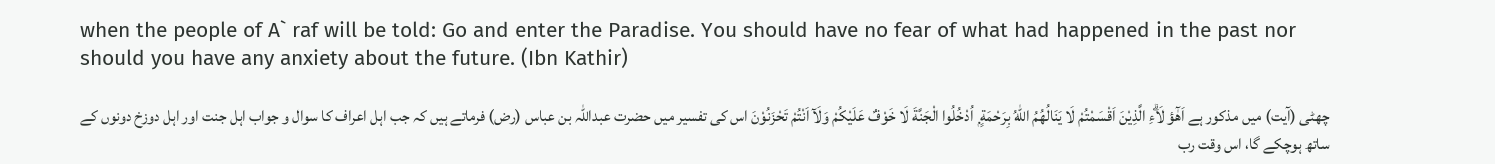when the people of A` raf will be told: Go and enter the Paradise. You should have no fear of what had happened in the past nor should you have any anxiety about the future. (Ibn Kathir)

چھٹی (آیت) میں مذکور ہے اَهٰٓؤ لَاۗءِ الَّذِيْنَ اَقْسَمْتُمْ لَا يَنَالُهُمُ اللّٰهُ بِرَحْمَةٍ ۭ اُدْخُلُوا الْجَنَّةَ لَا خَوْفٌ عَلَيْكُمْ وَلَآ اَنْتُمْ تَحْزَنُوْنَ اس کی تفسیر میں حضرت عبداللہ بن عباس (رض) فرماتے ہیں کہ جب اہل اعراف کا سوال و جواب اہل جنت اور اہل دوزخ دونوں کے ساتھ ہوچکے گا، اس وقت رب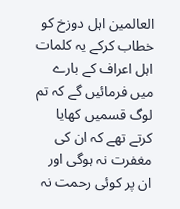العالمین اہل دوزخ کو خطاب کرکے یہ کلمات اہل اعراف کے بارے میں فرمائیں گے کہ تم لوگ قسمیں کھایا کرتے تھے کہ ان کی مغفرت نہ ہوگی اور ان پر کوئی رحمت نہ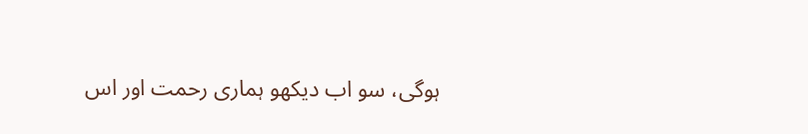ہوگی، سو اب دیکھو ہماری رحمت اور اس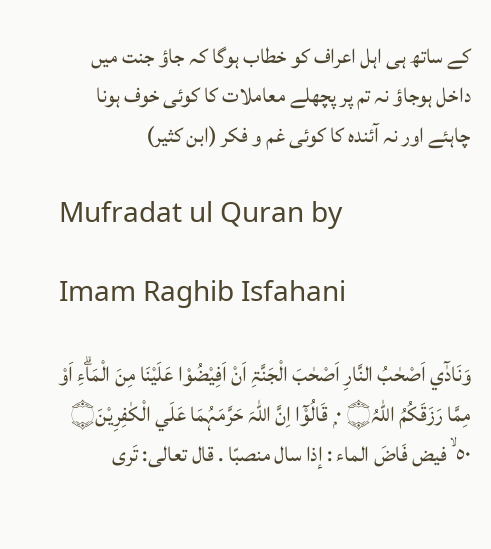کے ساتھ ہی اہل اعراف کو خطاب ہوگا کہ جاؤ جنت میں داخل ہوجاؤ نہ تم پر پچھلے معاملات کا کوئی خوف ہونا چاہئے اور نہ آئندہ کا کوئی غم و فکر (ابن کثیر)

Mufradat ul Quran by

Imam Raghib Isfahani

وَنَادٰٓي اَصْحٰبُ النَّارِ اَصْحٰبَ الْجَنَّۃِ اَنْ اَفِيْضُوْا عَلَيْنَا مِنَ الْمَاۗءِ اَوْ مِمَّا رَزَقَكُمُ اللہُ۝ ٠ ۭ قَالُوْٓا اِنَّ اللہَ حَرَّمَہُمَا عَلَي الْكٰفِرِيْنَ۝ ٥٠ ۙ فيض فَاضَ الماء : إذا سال منصبّا . قال تعالی: تَرى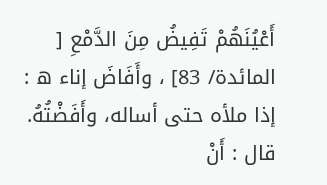أَعْيُنَهُمْ تَفِيضُ مِنَ الدَّمْعِ [ المائدة/ 83] ، وأَفَاضَ إناء ه : إذا ملأه حتی أساله، وأَفَضْتُهُ. قال : أَنْ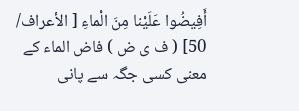أَفِيضُوا عَلَيْنا مِنَ الْماءِ [ الأعراف/ 50] ( ف ی ض ) فاض الماء کے معنی کسی جگہ سے پانی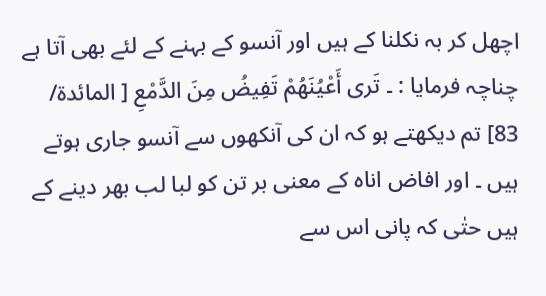اچھل کر بہ نکلنا کے ہیں اور آنسو کے بہنے کے لئے بھی آتا ہے چناچہ فرمایا : ۔ تَرى أَعْيُنَهُمْ تَفِيضُ مِنَ الدَّمْعِ [ المائدة/ 83] تم دیکھتے ہو کہ ان کی آنکھوں سے آنسو جاری ہوتے ہیں ۔ اور افاض اناہ کے معنی بر تن کو لبا لب بھر دینے کے ہیں حتٰی کہ پانی اس سے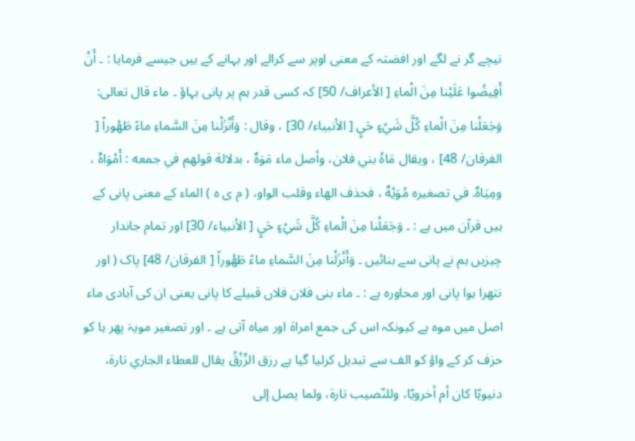نیچے گر نے لگے اور افضتہ کے معنی اوپر سے کرالے اور بہانے کے ہیں جیسے فرمایا : ۔ أَنْ أَفِيضُوا عَلَيْنا مِنَ الْماءِ [ الأعراف/ 50] کہ کسی قدر ہم پر پانی بہاؤ ۔ ماء قال تعالی: وَجَعَلْنا مِنَ الْماءِ كُلَّ شَيْءٍ حَيٍ [ الأنبیاء/ 30] ، وقال : وَأَنْزَلْنا مِنَ السَّماءِ ماءً طَهُوراً [ الفرقان/ 48] ، ويقال مَاهُ بني فلان، وأصل ماء مَوَهٌ ، بدلالة قولهم في جمعه : أَمْوَاهٌ ، ومِيَاهٌ. في تصغیره مُوَيْهٌ ، فحذف الهاء وقلب الواو، ( م ی ہ ) الماء کے معنی پانی کے ہیں قرآن میں ہے : ۔ وَجَعَلْنا مِنَ الْماءِ كُلَّ شَيْءٍ حَيٍ [ الأنبیاء/ 30] اور تمام جاندار چیزیں ہم نے پانی سے بنائیں ۔ وَأَنْزَلْنا مِنَ السَّماءِ ماءً طَهُوراً [ الفرقان/ 48] پاک ( اور نتھرا ہوا پانی اور محاورہ ہے : ۔ ماء بنی فلان فلاں قبیلے کا پانی یعنی ان کی آبادی ماء اصل میں موہ ہے کیونکہ اس کی جمع امراۃ اور میاہ آتی ہے ۔ اور تصغیر مویۃ پھر ہا کو حزف کر کے واؤ کو الف سے تبدیل کرلیا گیا ہے رزق الرِّزْقُ يقال للعطاء الجاري تارة، دنیويّا کان أم أخرويّا، وللنّصيب تارة، ولما يصل إلى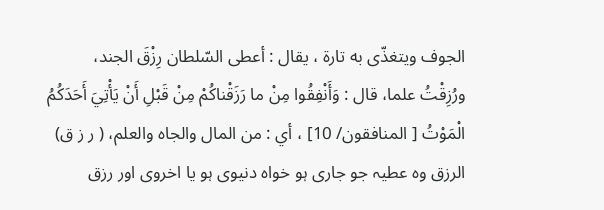الجوف ويتغذّى به تارة ، يقال : أعطی السّلطان رِزْقَ الجند، ورُزِقْتُ علما، قال : وَأَنْفِقُوا مِنْ ما رَزَقْناكُمْ مِنْ قَبْلِ أَنْ يَأْتِيَ أَحَدَكُمُ الْمَوْتُ [ المنافقون/ 10] ، أي : من المال والجاه والعلم، ( ر ز ق) الرزق وہ عطیہ جو جاری ہو خواہ دنیوی ہو یا اخروی اور رزق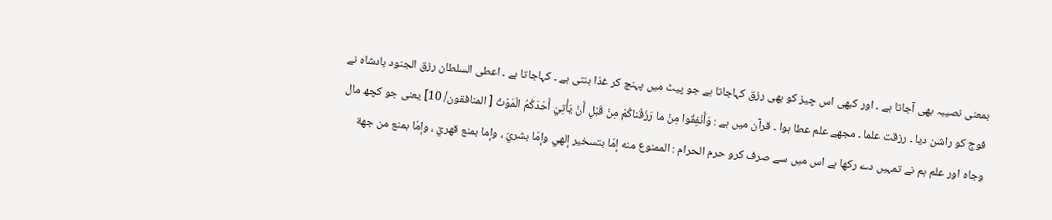بمعنی نصیبہ بھی آجاتا ہے ۔ اور کبھی اس چیز کو بھی رزق کہاجاتا ہے جو پیٹ میں پہنچ کر غذا بنتی ہے ۔ کہاجاتا ہے ۔ اعطی السلطان رزق الجنود بادشاہ نے فوج کو راشن دیا ۔ رزقت علما ۔ مجھے علم عطا ہوا ۔ قرآن میں ہے : وَأَنْفِقُوا مِنْ ما رَزَقْناكُمْ مِنْ قَبْلِ أَنْ يَأْتِيَ أَحَدَكُمُ الْمَوْتُ [ المنافقون/ 10] یعنی جو کچھ مال وجاہ اور علم ہم نے تمہیں دے رکھا ہے اس میں سے صرف کرو حرم الحرام : الممنوع منه إمّا بتسخیر إلهي وإمّا بشريّ ، وإما بمنع قهريّ ، وإمّا بمنع من جهة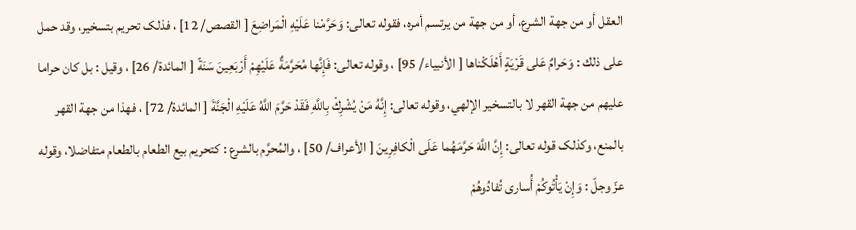العقل أو من جهة الشرع، أو من جهة من يرتسم أمره، فقوله تعالی: وَحَرَّمْنا عَلَيْهِ الْمَراضِعَ [ القصص/ 12] ، فذلک تحریم بتسخیر، وقد حمل علی ذلك : وَحَرامٌ عَلى قَرْيَةٍ أَهْلَكْناها [ الأنبیاء/ 95] ، وقوله تعالی: فَإِنَّها مُحَرَّمَةٌ عَلَيْهِمْ أَرْبَعِينَ سَنَةً [ المائدة/ 26] ، وقیل : بل کان حراما عليهم من جهة القهر لا بالتسخیر الإلهي، وقوله تعالی: إِنَّهُ مَنْ يُشْرِكْ بِاللَّهِ فَقَدْ حَرَّمَ اللَّهُ عَلَيْهِ الْجَنَّةَ [ المائدة/ 72] ، فهذا من جهة القهر بالمنع، وکذلک قوله تعالی: إِنَّ اللَّهَ حَرَّمَهُما عَلَى الْكافِرِينَ [ الأعراف/ 50] ، والمُحرَّم بالشرع : کتحریم بيع الطعام بالطعام متفاضلا، وقوله عزّ وجلّ : وَإِنْ يَأْتُوكُمْ أُساری تُفادُوهُمْ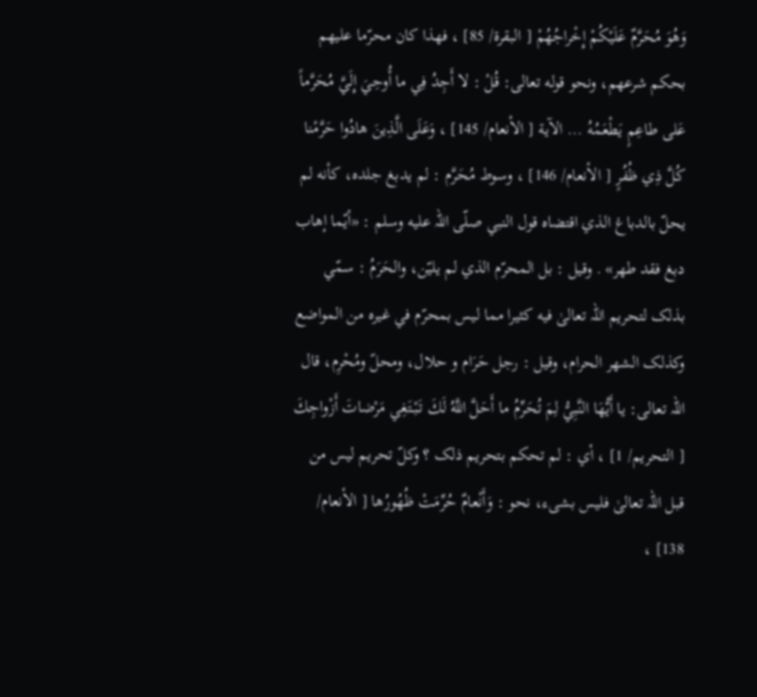وَهُوَ مُحَرَّمٌ عَلَيْكُمْ إِخْراجُهُمْ [ البقرة/ 85] ، فهذا کان محرّما عليهم بحکم شرعهم، ونحو قوله تعالی: قُلْ : لا أَجِدُ فِي ما أُوحِيَ إِلَيَّ مُحَرَّماً عَلى طاعِمٍ يَطْعَمُهُ ... الآية [ الأنعام/ 145] ، وَعَلَى الَّذِينَ هادُوا حَرَّمْنا كُلَّ ذِي ظُفُرٍ [ الأنعام/ 146] ، وسوط مُحَرَّم : لم يدبغ جلده، كأنه لم يحلّ بالدباغ الذي اقتضاه قول النبي صلّى اللہ عليه وسلم : «أيّما إهاب دبغ فقد طهر» . وقیل : بل المحرّم الذي لم يليّن، والحَرَمُ : سمّي بذلک لتحریم اللہ تعالیٰ فيه كثيرا مما ليس بمحرّم في غيره من المواضع وکذلک الشهر الحرام، وقیل : رجل حَرَام و حلال، ومحلّ ومُحْرِم، قال اللہ تعالی: يا أَيُّهَا النَّبِيُّ لِمَ تُحَرِّمُ ما أَحَلَّ اللَّهُ لَكَ تَبْتَغِي مَرْضاتَ أَزْواجِكَ [ التحریم/ 1] ، أي : لم تحکم بتحریم ذلک ؟ وكلّ تحریم ليس من قبل اللہ تعالیٰ فلیس بشیء، نحو : وَأَنْعامٌ حُرِّمَتْ ظُهُورُها [ الأنعام/ 138] ،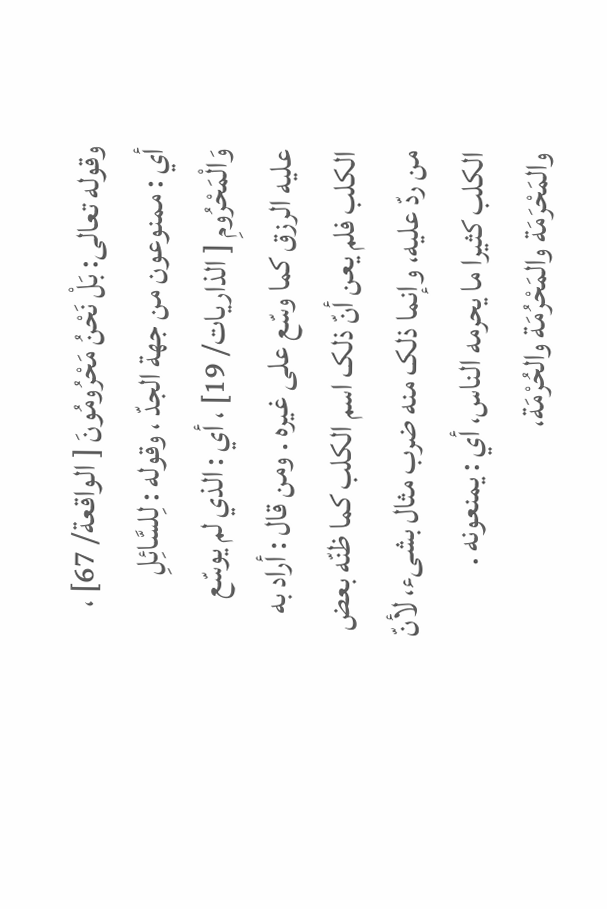وقوله تعالی: بَلْ نَحْنُ مَحْرُومُونَ [ الواقعة/ 67] ، أي : ممنوعون من جهة الجدّ ، وقوله : لِلسَّائِلِ وَالْمَحْرُومِ [ الذاریات/ 19] ، أي : الذي لم يوسّع عليه الرزق کما وسّع علی غيره . ومن قال : أراد به الکلب فلم يعن أنّ ذلک اسم الکلب کما ظنّه بعض من ردّ عليه، وإنما ذلک منه ضرب مثال بشیء، لأنّ الکلب کثيرا ما يحرمه الناس، أي : يمنعونه . والمَحْرَمَة والمَحْرُمَة والحُرْمَة،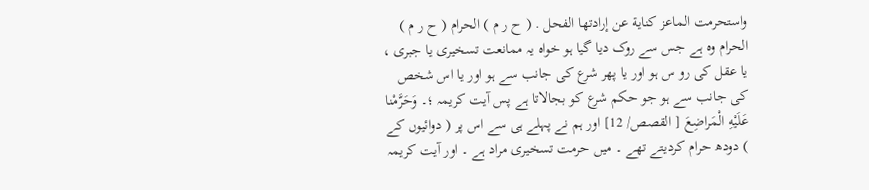واستحرمت الماعز کناية عن إرادتها الفحل . ( ح ر م ) الحرام ( ح ر م ) الحرام وہ ہے جس سے روک دیا گیا ہو خواہ یہ ممانعت تسخیری یا جبری ، یا عقل کی رو س ہو اور یا پھر شرع کی جانب سے ہو اور یا اس شخص کی جانب سے ہو جو حکم شرع کو بجالاتا ہے پس آیت کریمہ ؛۔ وَحَرَّمْنا عَلَيْهِ الْمَراضِعَ [ القصص/ 12] اور ہم نے پہلے ہی سے اس پر ( دوائیوں کے ) دودھ حرام کردیتے تھے ۔ میں حرمت تسخیری مراد ہے ۔ اور آیت کریمہ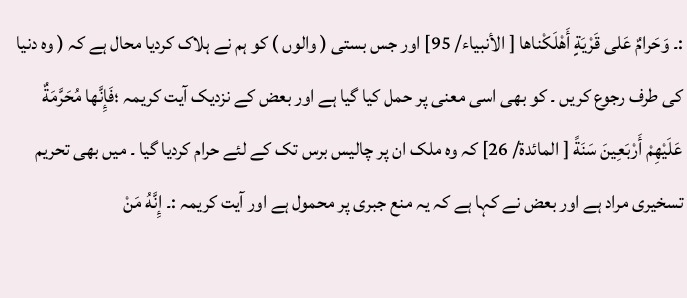:۔ وَحَرامٌ عَلى قَرْيَةٍ أَهْلَكْناها [ الأنبیاء/ 95] اور جس بستی ( والوں ) کو ہم نے ہلاک کردیا محال ہے کہ ( وہ دنیا کی طرف رجوع کریں ۔ کو بھی اسی معنی پر حمل کیا گیا ہے اور بعض کے نزدیک آیت کریمہ ؛فَإِنَّها مُحَرَّمَةٌ عَلَيْهِمْ أَرْبَعِينَ سَنَةً [ المائدة/ 26] کہ وہ ملک ان پر چالیس برس تک کے لئے حرام کردیا گیا ۔ میں بھی تحریم تسخیری مراد ہے اور بعض نے کہا ہے کہ یہ منع جبری پر محمول ہے اور آیت کریمہ :۔ إِنَّهُ مَنْ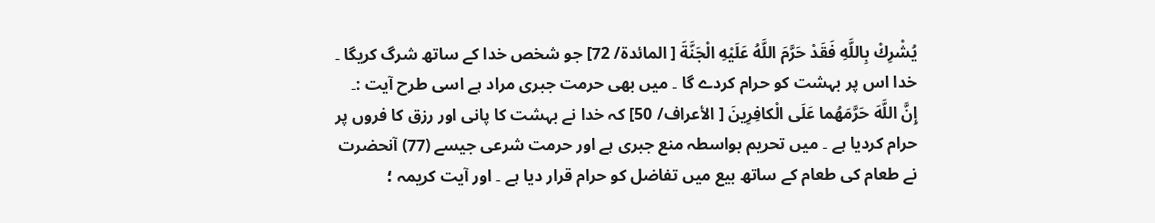يُشْرِكْ بِاللَّهِ فَقَدْ حَرَّمَ اللَّهُ عَلَيْهِ الْجَنَّةَ [ المائدة/ 72] جو شخص خدا کے ساتھ شرگ کریگا ۔ خدا اس پر بہشت کو حرام کردے گا ۔ میں بھی حرمت جبری مراد ہے اسی طرح آیت :۔ إِنَّ اللَّهَ حَرَّمَهُما عَلَى الْكافِرِينَ [ الأعراف/ 50] کہ خدا نے بہشت کا پانی اور رزق کا فروں پر حرام کردیا ہے ۔ میں تحریم بواسطہ منع جبری ہے اور حرمت شرعی جیسے (77) آنحضرت نے طعام کی طعام کے ساتھ بیع میں تفاضل کو حرام قرار دیا ہے ۔ اور آیت کریمہ ؛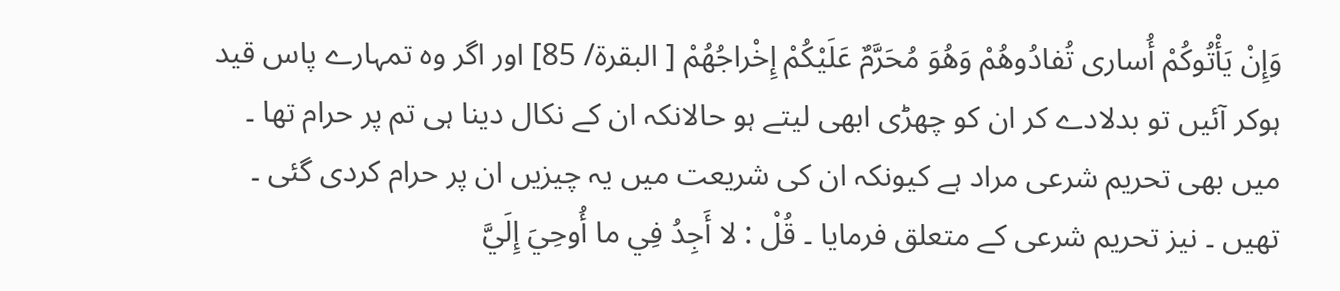وَإِنْ يَأْتُوكُمْ أُساری تُفادُوهُمْ وَهُوَ مُحَرَّمٌ عَلَيْكُمْ إِخْراجُهُمْ [ البقرة/ 85] اور اگر وہ تمہارے پاس قید ہوکر آئیں تو بدلادے کر ان کو چھڑی ابھی لیتے ہو حالانکہ ان کے نکال دینا ہی تم پر حرام تھا ۔ میں بھی تحریم شرعی مراد ہے کیونکہ ان کی شریعت میں یہ چیزیں ان پر حرام کردی گئی ۔ تھیں ۔ نیز تحریم شرعی کے متعلق فرمایا ۔ قُلْ : لا أَجِدُ فِي ما أُوحِيَ إِلَيَّ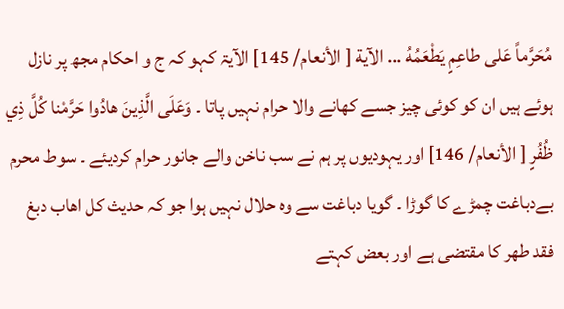مُحَرَّماً عَلى طاعِمٍ يَطْعَمُهُ ... الآية [ الأنعام/ 145] الآیۃ کہو کہ ج و احکام مجھ پر نازل ہوئے ہیں ان کو کوئی چیز جسے کھانے والا حرام نہیں پاتا ۔ وَعَلَى الَّذِينَ هادُوا حَرَّمْنا كُلَّ ذِي ظُفُرٍ [ الأنعام/ 146] اور یہودیوں پر ہم نے سب ناخن والے جانور حرام کردیئے ۔ سوط محرم بےدباغت چمڑے کا گوڑا ۔ گویا دباغت سے وہ حلال نہیں ہوا جو کہ حدیث کل اھاب دبغ فقد طھر کا مقتضی ہے اور بعض کہتے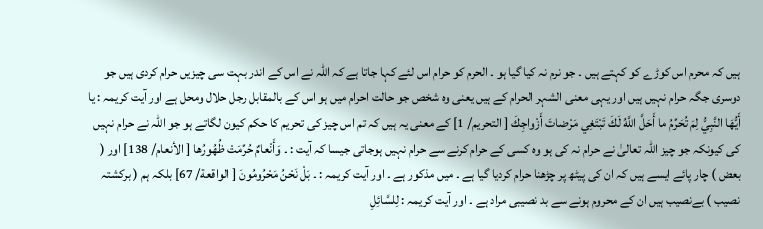ہیں کہ محرم اس کوڑے کو کہتے ہیں ۔ جو نرم نہ کیا گیا ہو ۔ الحرم کو حرام اس لئے کہا جاتا ہے کہ اللہ نے اس کے اندر بہت سی چیزیں حرام کردی ہیں جو دوسری جگہ حرام نہیں ہیں اور یہی معنی الشہر الحرام کے ہیں یعنی وہ شخص جو حالت احرام میں ہو اس کے بالمقابل رجل حلال ومحل ہے اور آیت کریمہ : يا أَيُّهَا النَّبِيُّ لِمَ تُحَرِّمُ ما أَحَلَّ اللَّهُ لَكَ تَبْتَغِي مَرْضاتَ أَزْواجِكَ [ التحریم/ 1] کے معنی یہ ہیں کہ تم اس چیز کی تحریم کا حکم کیون لگاتے ہو جو اللہ نے حرام نہیں کی کیونکہ جو چیز اللہ تعالیٰ نے حرام نہ کی ہو وہ کسی کے حرام کرنے سے حرام نہیں ہوجاتی جیسا کہ آیت : ۔ وَأَنْعامٌ حُرِّمَتْ ظُهُورُها [ الأنعام/ 138] اور ( بعض ) چار پائے ایسے ہیں کہ ان کی پیٹھ پر چڑھنا حرام کردیا گیا ہے ۔ میں مذکور ہے ۔ اور آیت کریمہ : ۔ بَلْ نَحْنُ مَحْرُومُونَ [ الواقعة/ 67] بلکہ ہم ( برکشتہ نصیب ) بےنصیب ہیں ان کے محروم ہونے سے بد نصیبی مراد ہے ۔ اور آیت کریمہ : لِلسَّائِلِ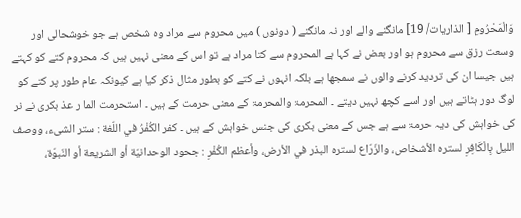وَالْمَحْرُومِ [ الذاریات/ 19] مانگنے والے اور نہ مانگنے ( دونوں ) میں محروم سے مراد وہ شخص ہے جو خوشحالی اور وسعت رزق سے محروم ہو اور بعض نے کہا ہے المحروم سے کتا مراد ہے تو اس کے معنی نہیں ہیں کہ محروم کتے کو کہتے ہیں جیسا ان کی تردید کرنے والوں نے سمجھا ہے بلکہ انہوں نے کتے کو بطور مثال ذکر کیا ہے کیونکہ عام طور پر کتے کو لوگ دور ہٹاتے ہیں اور اسے کچھ نہیں دیتے ۔ المحرمۃ والمحرمۃ کے معنی حرمت کے ہیں ۔ استحرمت الما ر عذ بکری نے نر کی خواہش کی دیہ حرمۃ سے ہے جس کے معنی بکری کی جنس خواہش کے ہیں ۔ كفر الكُفْرُ في اللّغة : ستر الشیء، ووصف اللیل بِالْكَافِرِ لستره الأشخاص، والزّرّاع لستره البذر في الأرض، وأعظم الكُفْرِ : جحود الوحدانيّة أو الشریعة أو النّبوّة،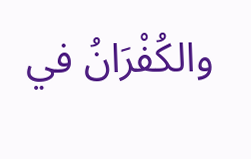والکُفْرَانُ في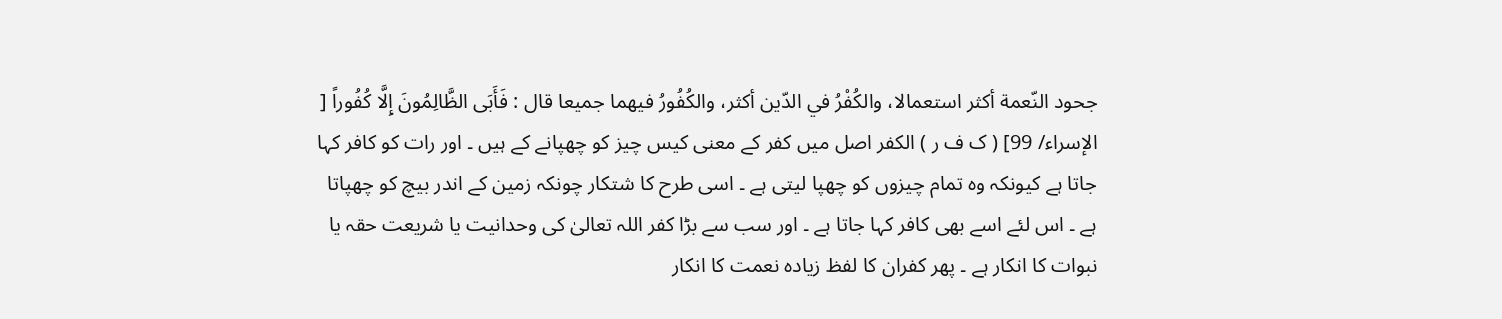جحود النّعمة أكثر استعمالا، والکُفْرُ في الدّين أكثر، والکُفُورُ فيهما جمیعا قال : فَأَبَى الظَّالِمُونَ إِلَّا كُفُوراً [ الإسراء/ 99] ( ک ف ر ) الکفر اصل میں کفر کے معنی کیس چیز کو چھپانے کے ہیں ۔ اور رات کو کافر کہا جاتا ہے کیونکہ وہ تمام چیزوں کو چھپا لیتی ہے ۔ اسی طرح کا شتکار چونکہ زمین کے اندر بیچ کو چھپاتا ہے ۔ اس لئے اسے بھی کافر کہا جاتا ہے ۔ اور سب سے بڑا کفر اللہ تعالیٰ کی وحدانیت یا شریعت حقہ یا نبوات کا انکار ہے ۔ پھر کفران کا لفظ زیادہ نعمت کا انکار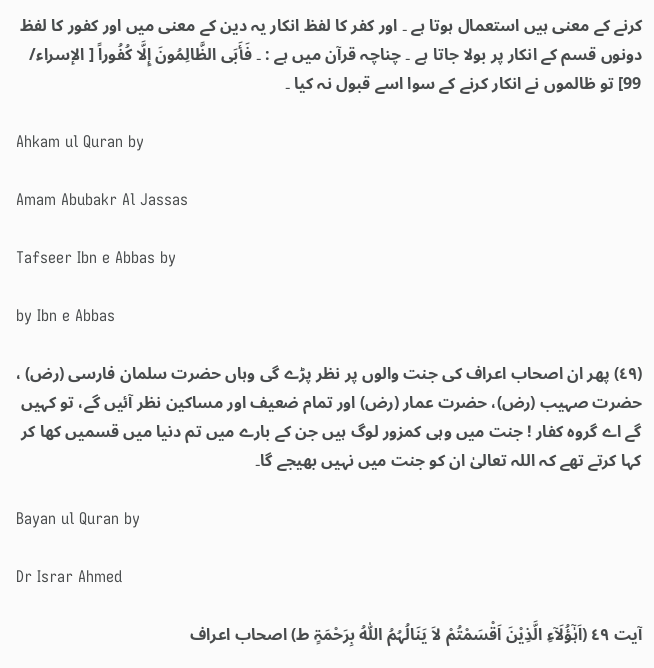کرنے کے معنی ہیں استعمال ہوتا ہے ۔ اور کفر کا لفظ انکار یہ دین کے معنی میں اور کفور کا لفظ دونوں قسم کے انکار پر بولا جاتا ہے ۔ چناچہ قرآن میں ہے : ۔ فَأَبَى الظَّالِمُونَ إِلَّا كُفُوراً [ الإسراء/ 99] تو ظالموں نے انکار کرنے کے سوا اسے قبول نہ کیا ۔

Ahkam ul Quran by

Amam Abubakr Al Jassas

Tafseer Ibn e Abbas by

by Ibn e Abbas

(٤٩) پھر ان اصحاب اعراف کی جنت والوں پر نظر پڑے گی وہاں حضرت سلمان فارسی (رض) ، حضرت صہیب (رض)، حضرت عمار (رض) اور تمام ضعیف اور مساکین نظر آئیں گے، تو کہیں گے اے گروہ کفار ! جنت میں وہی کمزور لوگ ہیں جن کے بارے میں تم دنیا میں قسمیں کھا کر کہا کرتے تھے کہ اللہ تعالیٰ ان کو جنت میں نہیں بھیجے گا۔

Bayan ul Quran by

Dr Israr Ahmed

آیت ٤٩ (اَہٰٓؤُلَآءِ الَّذِیْنَ اَقْسَمْتُمْ لاَ یَنَالُہُمُ اللّٰہُ بِرَحْمَۃٍ ط) اصحاب اعراف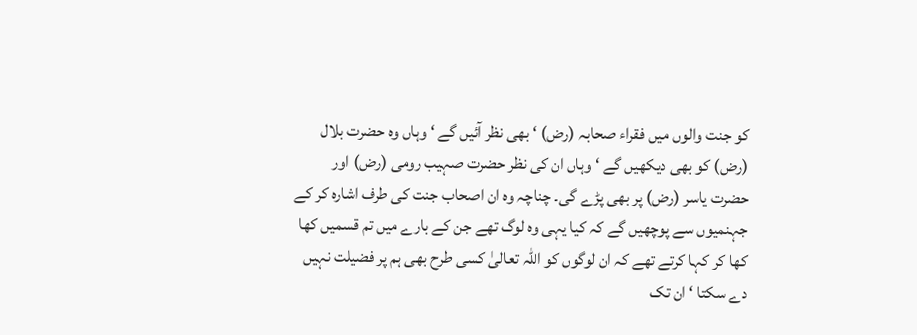کو جنت والوں میں فقراء صحابہ (رض) ‘ بھی نظر آئیں گے ‘ وہاں وہ حضرت بلال (رض) کو بھی دیکھیں گے ‘ وہاں ان کی نظر حضرت صہیب رومی (رض) اور حضرت یاسر (رض) پر بھی پڑے گی۔ چناچہ وہ ان اصحاب جنت کی طرف اشارہ کر کے جہنمیوں سے پوچھیں گے کہ کیا یہی وہ لوگ تھے جن کے بارے میں تم قسمیں کھا کھا کر کہا کرتے تھے کہ ان لوگوں کو اللہ تعالیٰ کسی طرح بھی ہم پر فضیلت نہیں دے سکتا ‘ ان تک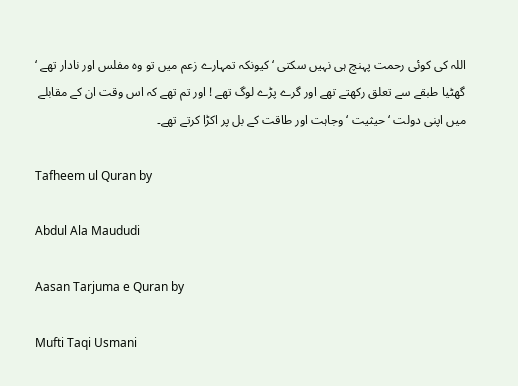اللہ کی کوئی رحمت پہنچ ہی نہیں سکتی ‘ کیونکہ تمہارے زعم میں تو وہ مفلس اور نادار تھے ‘ گھٹیا طبقے سے تعلق رکھتے تھے اور گرے پڑے لوگ تھے ! اور تم تھے کہ اس وقت ان کے مقابلے میں اپنی دولت ‘ حیثیت ‘ وجاہت اور طاقت کے بل پر اکڑا کرتے تھے۔

Tafheem ul Quran by

Abdul Ala Maududi

Aasan Tarjuma e Quran by

Mufti Taqi Usmani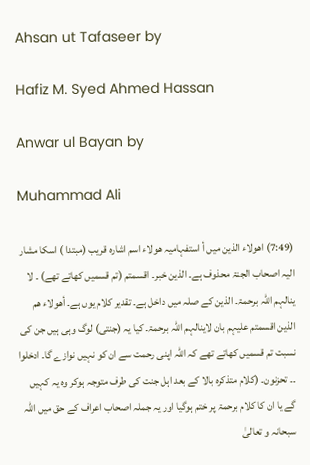Ahsan ut Tafaseer by

Hafiz M. Syed Ahmed Hassan

Anwar ul Bayan by

Muhammad Ali

(7:49) اھولاء الذین میں أ استفہامیہ ھولاء اسم اشارہ قریب (مبتدا ) اسکا مشار الیہ اصحاب الجنۃ محذوف ہے۔ الذین خبر۔ اقسمتم (تم قسمیں کھاتے تھے) ۔ لا ینالہم اللہ برحمۃ۔ الذین کے صلہ میں داخل ہے۔ تقدیر کلام یوں ہے۔ أھولاء ھم الذین اقسمتم علیہم بان لاینالہم اللہ برحمۃ۔ کیا یہ (جنتی) لوگ وہی ہیں جن کی نسبت تم قسمیں کھاتے تھے کہ اللہ اپنی رحمت سے ان کو نہیں نوازے گا۔ ادخلوا ۔۔ تحزنون۔ (کلام متذکرہ بالا کے بعد اہل جنت کی طرف متوجہ ہوکر وہ یہ کہیں گے یا ان کا کلام برحمۃ پر ختم ہوگیا اور یہ جملہ اصحاب اعراف کے حق میں اللہ سبحانہ و تعالیٰ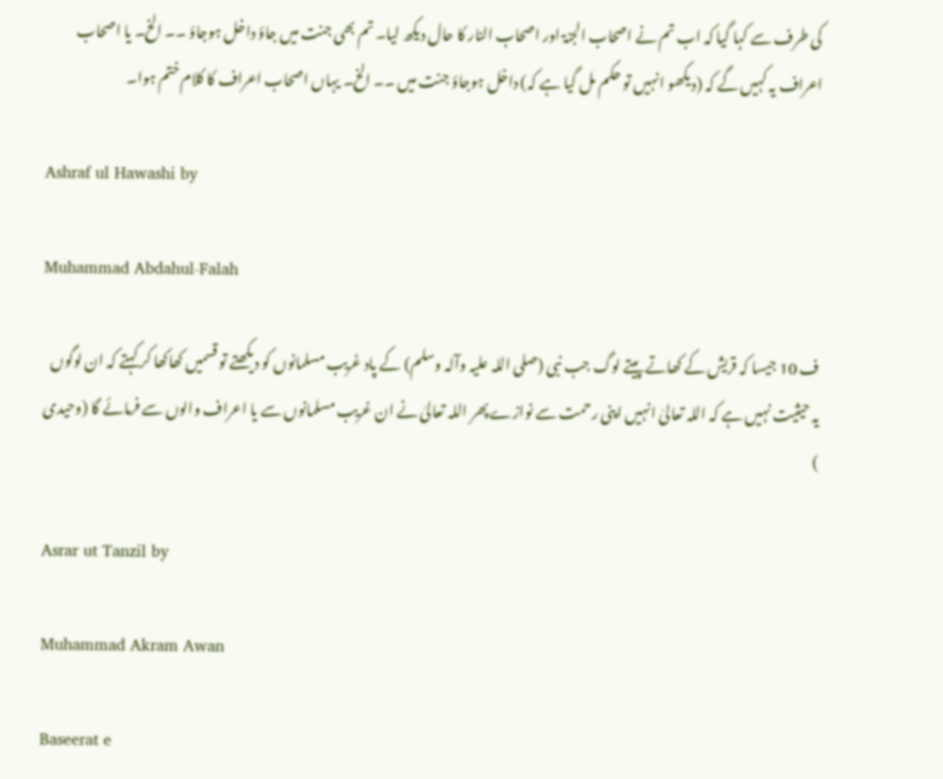کی طرف سے کہا گیا کہ اب تم نے اصحاب الجنۃ اور اصحاب النار کا حال دیکھ لیا۔ تم بھی جنت میں جاؤ داخل ہوجاؤ ۔۔ الخ۔ یا اصحاب اعراف یہ کہیں گے کہ (دیکھو انہیں تو حکم مل گیا ہے کہ) داخل ہوجاؤ جنت میں ۔۔ الخ۔ یہاں اصحاب اعراف کا کلام ختم ہوا۔

Ashraf ul Hawashi by

Muhammad Abdahul-Falah

ف 10 جیسا کہ قریش کے کھاتے پیتے لوگ جب نبی (صلی اللہ علیہ وآلہ وسلم) کے پاد غریب مسلمانوں کو دیکھتے تو قسمیں کھاکھا کر کہتے کہ ان لوگوں یہ حیثیت نہیں ہے کہ اللہ تعالیٰ انہیں اپنی رحمت سے نوازے پھر اللہ تعالیٰ نے ان غریب مسلمانوں سے یا اعراف والوں سے فرمائے گا (وحیدی )

Asrar ut Tanzil by

Muhammad Akram Awan

Baseerat e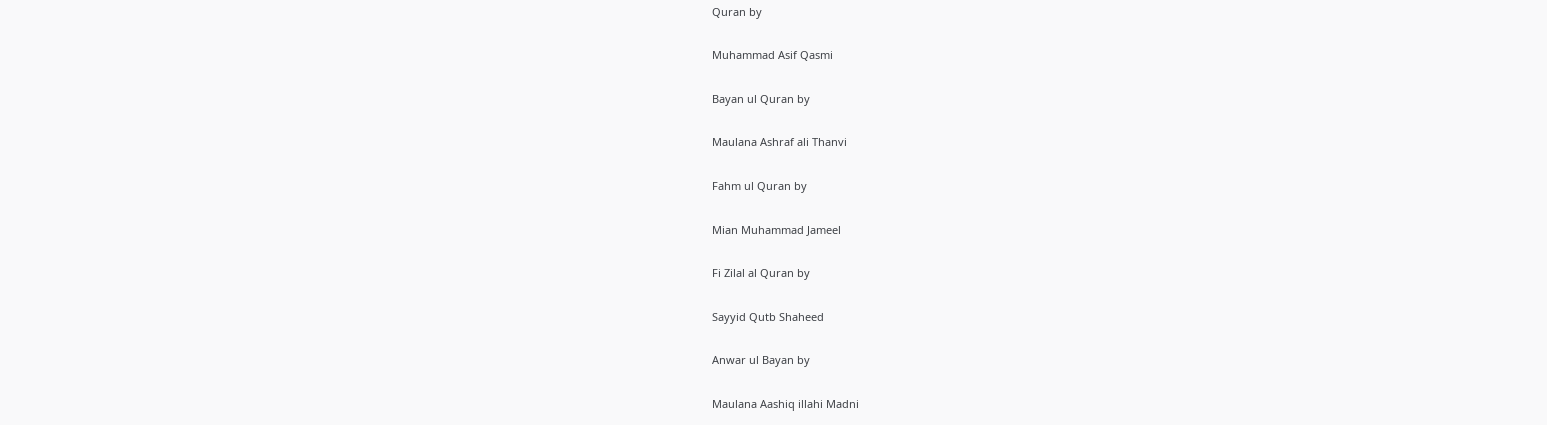Quran by

Muhammad Asif Qasmi

Bayan ul Quran by

Maulana Ashraf ali Thanvi

Fahm ul Quran by

Mian Muhammad Jameel

Fi Zilal al Quran by

Sayyid Qutb Shaheed

Anwar ul Bayan by

Maulana Aashiq illahi Madni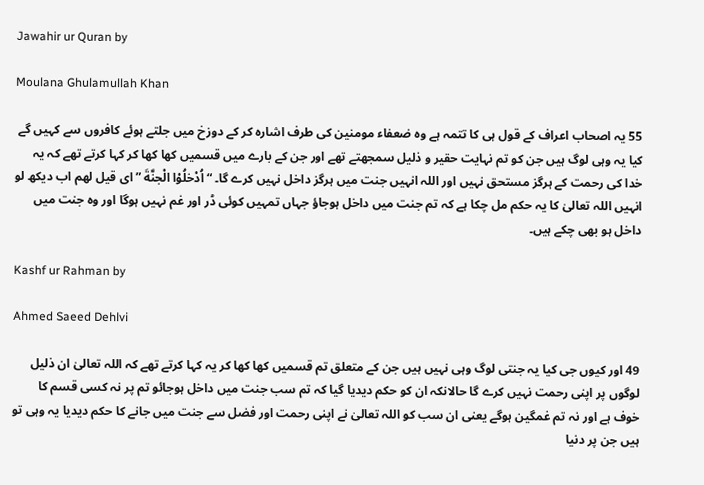Jawahir ur Quran by

Moulana Ghulamullah Khan

55 یہ اصحاب اعراف کے قول ہی کا تتمہ ہے وہ ضعفاء مومنین کی طرف اشارہ کر کے دوزخ میں جلتے ہوئے کافروں سے کہیں گے کیا یہ وہی لوگ ہیں جن کو تم نہایت حقیر و ذلیل سمجھتے تھے اور جن کے بارے میں قسمیں کھا کھا کر کہا کرتے تھے کہ یہ خدا کی رحمت کے ہرگز مستحق نہیں اور اللہ انہیں جنت میں ہرگز داخل نہیں کرے گا۔ “ اُدْخلُوْا الْجنَّةَ ” ای قیل لھم اب دیکھ لو انہیں اللہ تعالیٰ کا یہ حکم مل چکا ہے کہ تم جنت میں داخل ہوجاؤ جہاں تمہیں کوئی ڈر اور غم نہیں ہوگا اور وہ جنت میں داخل ہو بھی چکے ہیں۔

Kashf ur Rahman by

Ahmed Saeed Dehlvi

49 اور کیوں جی کیا یہ جنتی لوگ وہی نہیں ہیں جن کے متعلق تم قسمیں کھا کھا کر یہ کہا کرتے تھے کہ اللہ تعالیٰ ان ذلیل لوگوں پر اپنی رحمت نہیں کرے گا حالانکہ ان کو حکم دیدیا گیا کہ تم سب جنت میں داخل ہوجائو تم پر نہ کسی قسم کا خوف ہے اور نہ تم غمگین ہوگے یعنی ان سب کو اللہ تعالیٰ نے اپنی رحمت اور فضل سے جنت میں جانے کا حکم دیدیا یہ وہی تو ہیں جن پر دنیا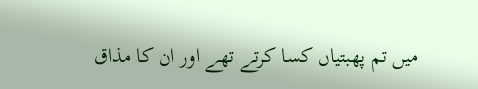میں تم پھبتیاں کسا کرتے تھے اور ان کا مذاق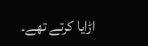اڑایا کرتے تھے۔